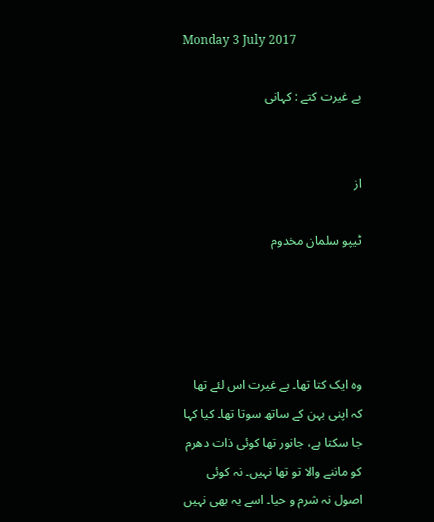Monday 3 July 2017

بے غیرت کتے : کہانی


از

ٹیپو سلمان مخدوم




وہ ایک کتا تھا۔ بے غیرت اس لئے تھا کہ اپنی بہن کے ساتھ سوتا تھا۔ کیا کہا جا سکتا ہے، جانور تھا کوئی ذات دھرم کو ماننے والا تو تھا نہیں۔ نہ کوئی اصول نہ شرم و حیا۔ اسے یہ بھی نہیں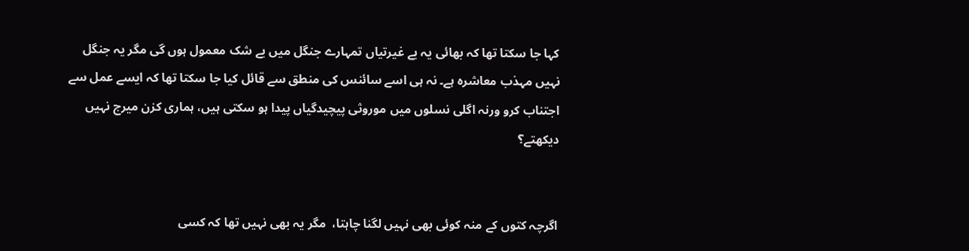کہا جا سکتا تھا کہ بھائی یہ بے غیرتیاں تمہارے جنگل میں بے شک معمول ہوں گی مگر یہ جنگل نہیں مہذب معاشرہ ہے۔ نہ ہی اسے سائنس کی منطق سے قائل کیا جا سکتا تھا کہ ایسے عمل سے اجتناب کرو ورنہ اگلی نسلوں میں موروثی پیچیدگیاں پیدا ہو سکتی ہیں، ہماری کزن میرج نہیں دیکھتے؟


اگرچہ کتوں کے منہ کوئی بھی نہیں لگنا چاہتا،  مگر یہ بھی نہیں تھا کہ کسی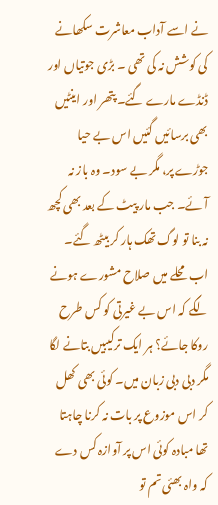نے اسے آداب معاشرت سکھانے کی کوشش نہ کی تھی ۔ بڑی جوتیاں اور ڈنڈے مارے گئے۔ پتھر اور اینٹیں بھی برسائیں گئیں اس بے حیا جوڑے پر، مگر بے سود۔ وہ باز نہ آئے۔ جب مار پیٹ کے بعد بھی کچھ نہ بنا تو لوگ تھک ہار کر بیٹھ گئے۔ اب محلے میں صلاح مشورے ہونے لگے کہ اس بے غیرتی کو کس طرح روکا جائے؟ ہر ایک ترکیبیں بتانے لگا مگر دبی دبی زبان میں۔ کوئی بھی کھل کر اس موزوع پر بات نہ کرنا چاہتا تھا مبادہ کوئی اس پر آوازہ کس دے کہ واہ بھئی تم تو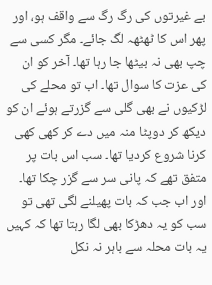بے غیرتوں کی رگ رگ سے واقف ہو، اور پھر اس کا ٹھٹھہ لگ جائے۔ مگر کسی سے چپ بھی نہ بیٹھا جا رہا تھا۔ آخر کو ان کی عزت کا سوال تھا۔ اب تو محلے کی لڑکیوں نے بھی گلی سے گزرتے ہوئے ان کو دیکھ کر دوپٹا منہ میں دے کر کھی کھی کرنا شروع کردیا تھا۔ سب اس بات پر متفق تھے کہ پانی سر سے گزر چکا تھا۔ اور اب جب کہ بات پھیلنے لگی تھی تو سب کو یہ دھڑکا بھی لگا رہتا تھا کہ کہیں یہ بات محلہ سے باہر نہ نکل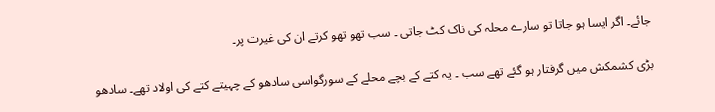جائے۔ اگر ایسا ہو جاتا تو سارے محلہ کی ناک کٹ جاتی ۔ سب تھو تھو کرتے ان کی غیرت پر۔

بڑی کشمکش میں گرفتار ہو گئے تھے سب ۔ یہ کتے کے بچے محلے کے سورگواسی سادھو کے چہیتے کتے کی اولاد تھے۔ سادھو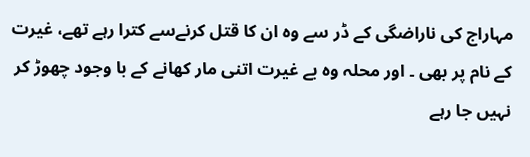مہاراج کی ناراضگی کے ڈر سے وہ ان کا قتل کرنےسے کترا رہے تھے، غیرت کے نام پر بھی ۔ اور محلہ وہ بے غیرت اتنی مار کھانے کے با وجود چھوڑ کر نہیں جا رہے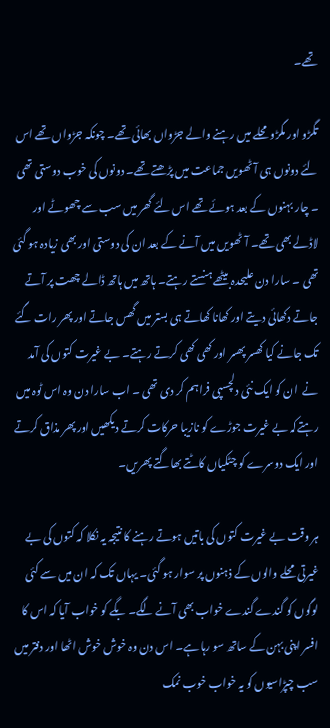تھے۔

تگڑو اور مگڑو محلے میں رہنے والے جڑواں بھائی تھے۔ چونکہ جڑواں تھے اس لئے دونوں ہی آٹھویں جماعت میں پڑھتے تھے۔ دونوں کی خوب دوستی تھی ۔ چار بہنوں کے بعد ہوئے تھے اس لئے گھر میں سب سے چھوٹے اور لاڈلے بھی تھے۔ آٹھویں میں آنے کے بعد ان کی دوستی اور بھی زیادہ ہو گئی تھی ۔ سارا دن علیحدہ بیٹھے ہنستے رہتے۔ ہاتھ میں ہاتھ ڈالے چھت پر آتے جاتے دکھائی دیتے اور کھانا کھاتے ہی بستر میں گھس جاتے اور پھر رات گئے تک جانے کیا کھسر پھسر اور کھی کھی کرتے رہتے۔ بے غیرت کتوں کی آمد نے  ان کو ایک نئی دلچسپی فراہم کر دی تھی ۔ اب سارا دن وہ اس ٹوہ میں رہتےکہ بے غیرت جوڑے کو نازیبا حرکات کرتے دیکھیں اور پھر مذاق کرتے اور ایک دوسرے کو چٹکیاں کاٹتے بھاگتے پھریں۔

ہر وقت بے غیرت کتوں کی باتیں ہوتے رہنے کا نتیجہ یہ نکلا کہ کتوں کی بے غیرتی محلے والوں کے ذہنوں پر سوار ہو گئی۔ یہاں تک کہ ان میں سے کئی لوگوں کو گندے گندے خواب بھی آنے لگے۔ بگے کو خواب آیا کہ اس کا افسر اپنی بہن کے ساتھ سو رہا ہے۔ اس دن وہ خوش خوش اٹھا اور دفتر میں سب چپڑاسیوں کو یہ خواب خوب نمک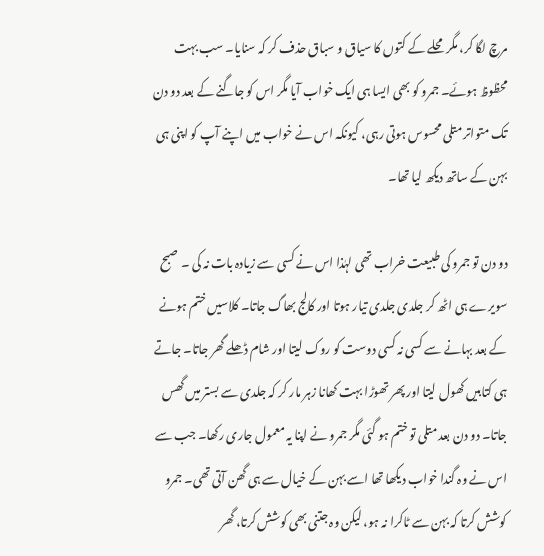مرچ لگا کر، مگر محلے کے کتوں کا سیاق و سباق حذف کر کہ سنایا۔ سب بہت محظوظ ہوئے۔ جمرو کو بھی ایسا ہی ایک خواب آیا مگر اس کو جاگنے کے بعد دو دن تک متواتر متلی محسوس ہوتی رہی، کیونکہ اس نے خواب میں اپنے آپ کو اپنی ہی بہن کے ساتھ دیکھ لیا تھا۔

دو دن تو جمرو کی طبیعت خراب تھی لہٰذا اس نے کسی سے زیادہ بات نہ کی ۔ صبح سویرے ہی اٹھ کر جلدی جلدی تیار ہوتا اور کالج بھاگ جاتا۔ کلاسیں ختم ہونے کے بعد بہانے سے کسی نہ کسی دوست کو روک لیتا اور شام ڈھلے گھر جاتا۔ جاتے ہی کتابیں کھول لیتا اور پھر تھوڑا بہت کھانا زہر مار کر کہ جلدی سے بستر میں گھس جاتا۔ دو دن بعد متلی تو ختم ہو گئی مگر جمرو نے اپنا یہ معمول جاری رکھا۔ جب سے اس نے وہ گندا خواب دیکھا تھا اسے بہن کے خیال سے ہی گھن آتی تھی۔ جمرو کوشش کرتا کہ بہن سے ٹاکرا نہ ہو، لیکن وہ جتنی بھی کوشش کرتا، گھر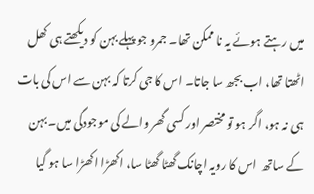میں رہتے ہوئے یہ نا ممکن تھا۔ جمرو جو پہلے بہن کو دیکھتے ہی کھل اٹھتا تھا، اب بجھ سا جاتا۔ اس کا جی کرتا کہ بہن سے اس کی بات ہی نہ ہو، اگر ہو تو مختصر اور کسی گھر والے کی موجودگی میں۔ بہن کے ساتھ  اس کا رویہ اچانک گھٹا گھٹا سا، اکھڑا اکھڑا سا ہو گیا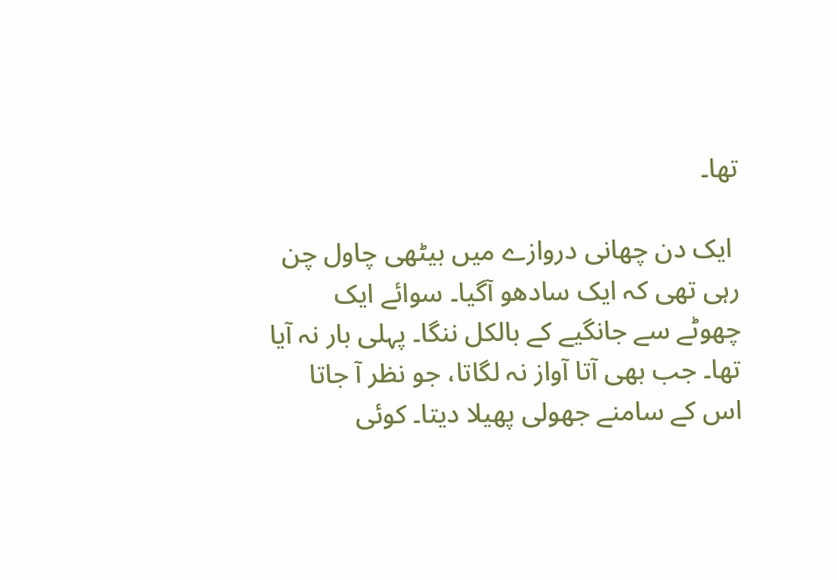تھا۔

 ایک دن چھانی دروازے میں بیٹھی چاول چن رہی تھی کہ ایک سادھو آگیا۔ سوائے ایک چھوٹے سے جانگیے کے بالکل ننگا۔ پہلی بار نہ آیا تھا۔ جب بھی آتا آواز نہ لگاتا، جو نظر آ جاتا اس کے سامنے جھولی پھیلا دیتا۔ کوئی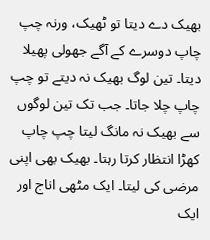بھیک دے دیتا تو ٹھیک، ورنہ چپ چاپ دوسرے کے آگے جھولی پھیلا دیتا۔ تین لوگ بھیک نہ دیتے تو چپ چاپ چلا جاتا۔ جب تک تین لوگوں سے بھیک نہ مانگ لیتا چپ چاپ کھڑا انتظار کرتا رہتا۔ بھیک بھی اپنی مرضی کی لیتا۔ ایک مٹھی اناج اور ایک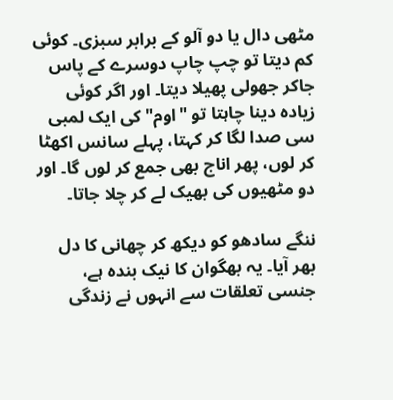مٹھی دال یا دو آلو کے برابر سبزی۔ کوئی کم دیتا تو چپ چاپ دوسرے کے پاس جاکر جھولی پھیلا دیتا۔ اور اگر کوئی زیادہ دینا چاہتا تو "اوم" کی ایک لمبی سی صدا لگا کر کہتا، پہلے سانس اکھٹا کر لوں، پھر اناج بھی جمع کر لوں گا۔ اور دو مٹھیوں کی بھیک لے کر چلا جاتا۔

ننگے سادھو کو دیکھ کر چھانی کا دل بھر آیا۔ یہ بھگوان کا نیک بندہ ہے، جنسی تعلقات سے انہوں نے زندگی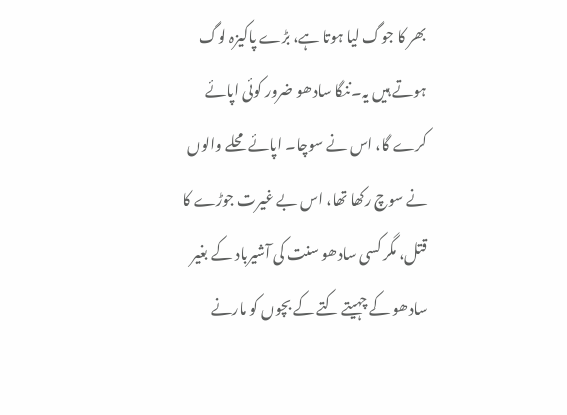بھر کا جوگ لیا ہوتا ہے، بڑے پاکیزہ لوگ ہوتے ہیں یہ۔ننگا سادھو ضرور کوئی اپائے کرے گا، اس نے سوچا۔ اپائے محلے والوں نے سوچ رکھا تھا، اس بے غیرت جوڑے کا قتل، مگر کسی سادھو سنت کی آشیرباد کے بغیر سادھو کے چہیتے کتے کے بچوں کو مارنے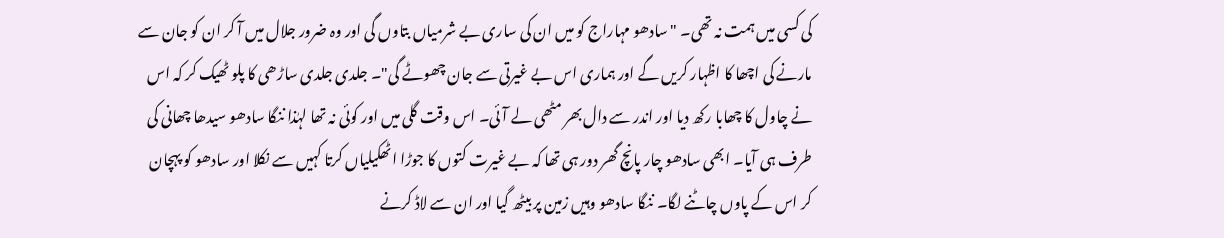کی کسی میں ہمت نہ تھی۔ "سادھو مہاراج کو میں ان کی ساری بے شرمیاں بتاوں گی اور وہ ضرور جلال میں آ کر ان کو جان سے مارنے کی اچھا کا اظہار کریں گے اور ہماری اس بے غیرتی سے جان چھوٹے گی"۔ جلدی جلدی ساڑھی کا پلو ٹھیک کر کہ اس نے چاول کا چھابا رکھ دیا اور اندر سے دال بھر مٹھی لے آئی۔ اس وقت گلی میں اور کوئی نہ تھا لہٰذا ننگا سادھو سیدھا چھانی کی طرف ہی آیا۔ ابھی سادھو چار پانچ گھر دور ہی تھا کہ بے غیرت کتوں کا جوڑا اٹھکیلیاں کرتا کہیں سے نکلا اور سادھو کو پہچان کر اس کے پاوں چاٹنے لگا۔ ننگا سادھو وہیں زمین پر بیٹھ گیا اور ان سے لاڈ کرنے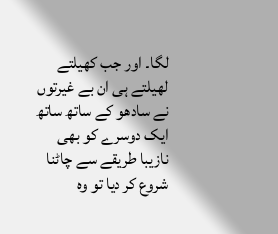لگا۔ اور جب کھیلتے لھیلتے ہی ان بے غیرتوں نے سادھو کے ساتھ ساتھ ایک دوسرے کو بھی نازیبا طریقے سے چاٹنا شروع کر دیا تو وہ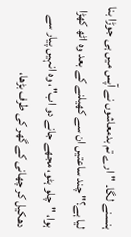ہنسنے لگا۔ "ارے تم بدمعاشوں نے آپس میں ہی جوڑا بنا لیا ہے؟" چند ساعتیں ان سے کھیلنے کے بعد وہ اٹھ کھڑا ہوا، "چلو ہٹو، مجھے جانے دو اب"، وہ انہیں پیار سے دھکیل کر چھانی کے گھر کی طرف بڑھا،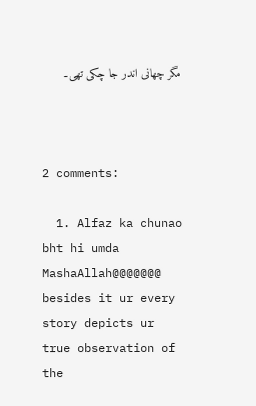مگر چھانی اندر جا چکی تھی۔



2 comments:

  1. Alfaz ka chunao bht hi umda MashaAllah@@@@@@@ besides it ur every story depicts ur true observation of the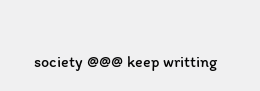society @@@ keep writting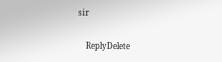sir

    ReplyDelete